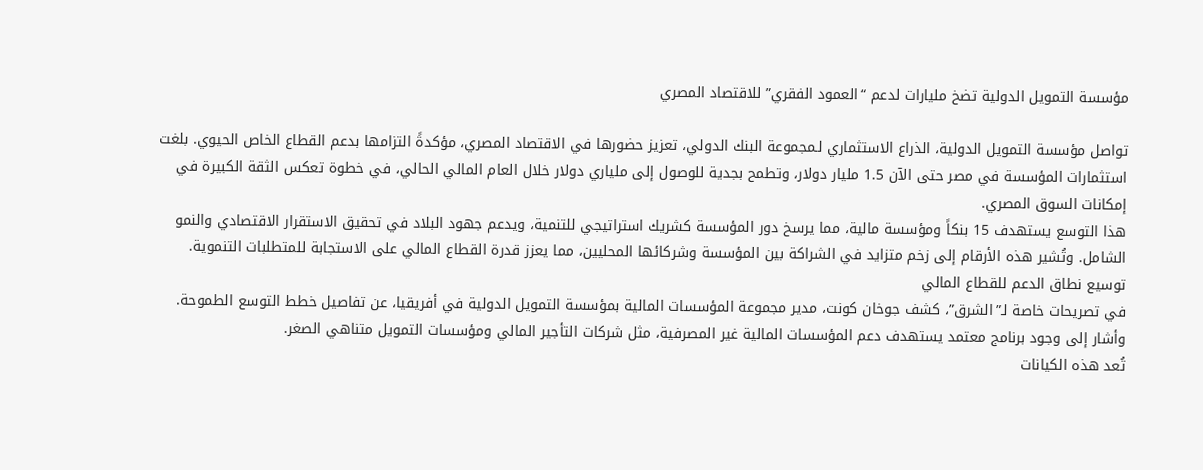مؤسسة التمويل الدولية تضخ مليارات لدعم “العمود الفقري” للاقتصاد المصري

تواصل مؤسسة التمويل الدولية، الذراع الاستثماري لـمجموعة البنك الدولي، تعزيز حضورها في الاقتصاد المصري، مؤكدةً التزامها بدعم القطاع الخاص الحيوي. بلغت استثمارات المؤسسة في مصر حتى الآن 1.5 مليار دولار، وتطمح بجدية للوصول إلى ملياري دولار خلال العام المالي الحالي، في خطوة تعكس الثقة الكبيرة في إمكانات السوق المصري.
هذا التوسع يستهدف 15 بنكاً ومؤسسة مالية، مما يرسخ دور المؤسسة كشريك استراتيجي للتنمية، ويدعم جهود البلاد في تحقيق الاستقرار الاقتصادي والنمو الشامل. وتُشير هذه الأرقام إلى زخم متزايد في الشراكة بين المؤسسة وشركائها المحليين، مما يعزز قدرة القطاع المالي على الاستجابة للمتطلبات التنموية.
توسيع نطاق الدعم للقطاع المالي
في تصريحات خاصة لـ”الشرق”، كشف جوخان كونت، مدير مجموعة المؤسسات المالية بمؤسسة التمويل الدولية في أفريقيا، عن تفاصيل خطط التوسع الطموحة. وأشار إلى وجود برنامج معتمد يستهدف دعم المؤسسات المالية غير المصرفية، مثل شركات التأجير المالي ومؤسسات التمويل متناهي الصغر.
تُعد هذه الكيانات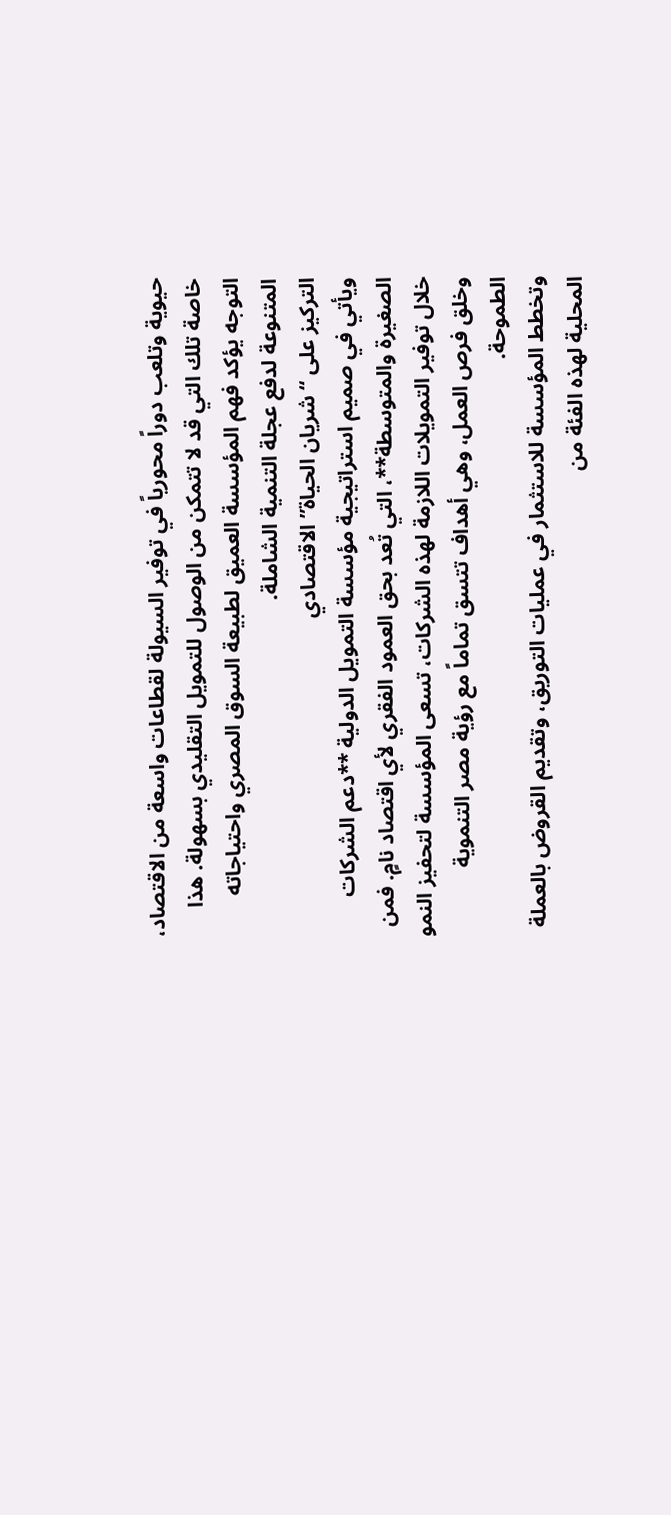حيوية وتلعب دوراً محورياً في توفير السيولة لقطاعات واسعة من الاقتصاد، خاصة تلك التي قد لا تتمكن من الوصول للتمويل التقليدي بسهولة. هذا التوجه يؤكد فهم المؤسسة العميق لطبيعة السوق المصري واحتياجاته المتنوعة لدفع عجلة التنمية الشاملة.
التركيز على “شريان الحياة” الاقتصادي
ويأتي في صميم استراتيجية مؤسسة التمويل الدولية **دعم الشركات الصغيرة والمتوسطة**، التي تُعد بحق العمود الفقري لأي اقتصاد نامٍ. فمن خلال توفير التمويلات اللازمة لهذه الشركات، تسعى المؤسسة لتحفيز النمو وخلق فرص العمل، وهي أهداف تتسق تماماً مع رؤية مصر التنموية الطموحة.
وتخطط المؤسسة للاستثمار في عمليات التوريق، وتقديم القروض بالعملة المحلية لهذه الفئة من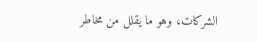الشركات، وهو ما يقلل من مخاطر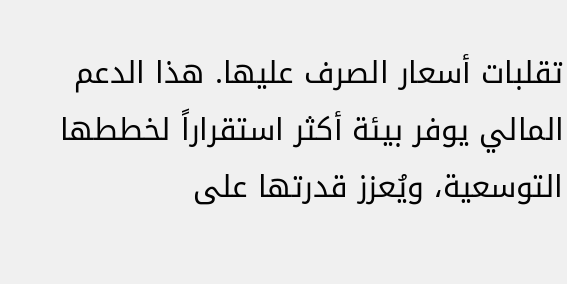تقلبات أسعار الصرف عليها. هذا الدعم المالي يوفر بيئة أكثر استقراراً لخططها التوسعية، ويُعزز قدرتها على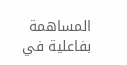المساهمة بفاعلية في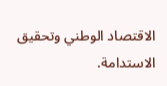الاقتصاد الوطني وتحقيق الاستدامة.